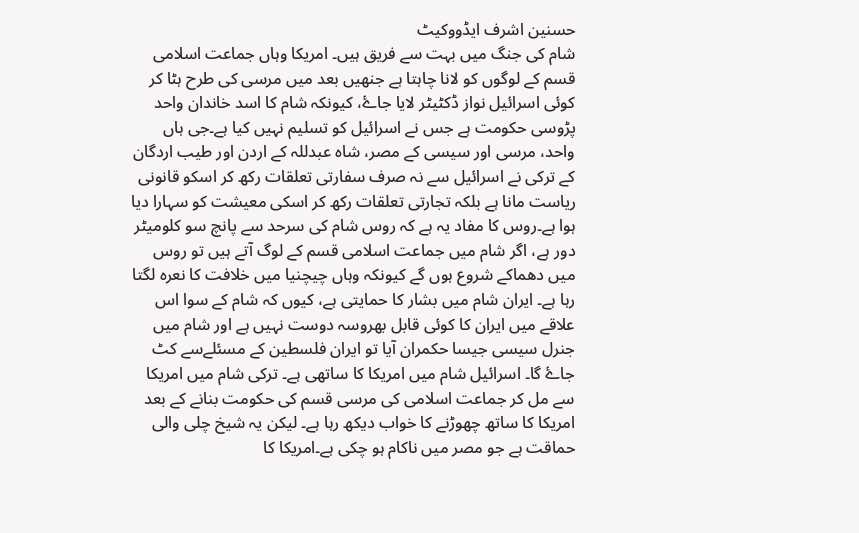حسنین اشرف ایڈووکیٹ
شام کی جنگ میں بہت سے فریق ہیں۔ امریکا وہاں جماعت اسلامی قسم کے لوگوں کو لانا چاہتا ہے جنھیں بعد میں مرسی کی طرح ہٹا کر کوئی اسرائیل نواز ڈکٹیٹر لایا جاۓ، کیونکہ شام کا اسد خاندان واحد پڑوسی حکومت ہے جس نے اسرائیل کو تسلیم نہیں کیا ہے۔جی ہاں واحد، مرسی اور سیسی کے مصر، شاہ عبدللہ کے اردن اور طیب اردگان کے ترکی نے اسرائیل سے نہ صرف سفارتی تعلقات رکھ کر اسکو قانونی ریاست مانا ہے بلکہ تجارتی تعلقات رکھ کر اسکی معیشت کو سہارا دیا ہوا ہے۔روس کا مفاد یہ ہے کہ روس شام کی سرحد سے پانچ سو کلومیٹر دور ہے، اگر شام میں جماعت اسلامی قسم کے لوگ آتے ہیں تو روس میں دھماکے شروع ہوں گے کیونکہ وہاں چیچنیا میں خلافت کا نعرہ لگتا رہا ہے۔ ایران شام میں بشار کا حمایتی ہے، کیوں کہ شام کے سوا اس علاقے میں ایران کا کوئی قابل بھروسہ دوست نہیں ہے اور شام میں جنرل سیسی جیسا حکمران آیا تو ایران فلسطین کے مسئلےسے کٹ جاۓ گا۔ اسرائیل شام میں امریکا کا ساتھی ہے۔ ترکی شام میں امریکا سے مل کر جماعت اسلامی کی مرسی قسم کی حکومت بنانے کے بعد امریکا کا ساتھ چھوڑنے کا خواب دیکھ رہا ہے۔ لیکن یہ شیخ چلی والی حماقت ہے جو مصر میں ناکام ہو چکی ہے۔امریکا کا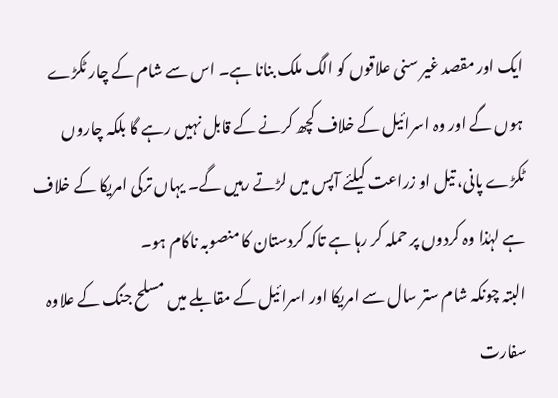ایک اور مقصد غیر سنی علاقوں کو الگ ملک بنانا ہے۔ اس سے شام کے چار ٹکڑے ہوں گے اور وہ اسرائیل کے خلاف کچھ کرنے کے قابل نہیں رہے گا بلکہ چاروں ٹکڑے پانی، تیل او زراعت کیلئے آپس میں لڑتے رہیں گے۔ یہاں ترکی امریکا کے خلاف ہے لہٰذا وہ کردوں پر حملہ کر رہا ہے تاکہ کردستان کا منصوبہ ناکام ہو۔
البتہ چونکہ شام ستر سال سے امریکا اور اسرائیل کے مقابلے میں مسلح جنگ کے علاوہ سفارت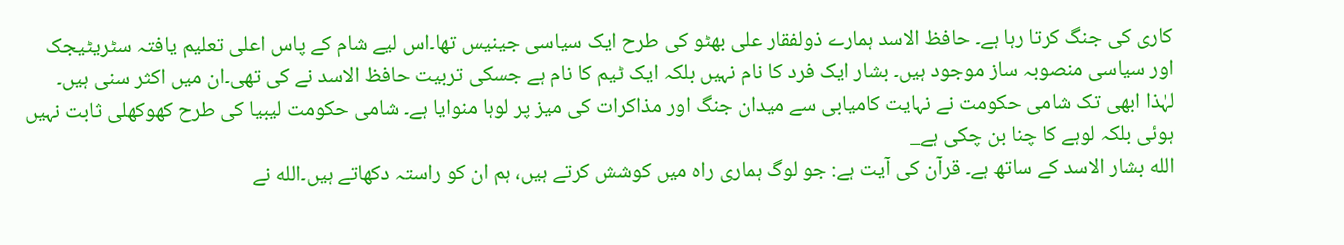کاری کی جنگ کرتا رہا ہے۔ حافظ الاسد ہمارے ذولفقار علی بھٹو کی طرح ایک سیاسی جینیس تھا۔اس لیے شام کے پاس اعلی تعلیم یافتہ سٹریٹیجک اور سیاسی منصوبہ ساز موجود ہیں۔ بشار ایک فرد کا نام نہیں بلکہ ایک ٹیم کا نام ہے جسکی تربیت حافظ الاسد نے کی تھی۔ان میں اکثر سنی ہیں۔ لہٰذا ابھی تک شامی حکومت نے نہایت کامیابی سے میدان جنگ اور مذاکرات کی میز پر لوہا منوایا ہے۔ شامی حکومت لیبیا کی طرح کھوکھلی ثابت نہیں ہوئی بلکہ لوہے کا چنا بن چکی ہے_
الله بشار الاسد کے ساتھ ہے۔ قرآن کی آیت ہے: جو لوگ ہماری راہ میں کوشش کرتے ہیں، ہم ان کو راستہ دکھاتے ہیں۔الله نے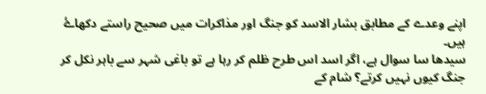اپنے وعدے کے مطابق بشار الاسد کو جنگ اور مذاکرات میں صحیح راستے دکھاۓ ہیں۔
سیدھا سا سوال ہے، اگر اسد اس طرح ظلم کر رہا ہے تو باغی شہر سے باہر نکل کر جنگ کیوں نہیں کرتے؟ شام کے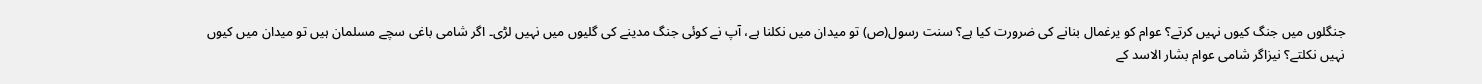جنگلوں میں جنگ کیوں نہیں کرتے؟ عوام کو یرغمال بنانے کی ضرورت کیا ہے؟ سنت رسول(ص) تو میدان میں نکلنا ہے، آپ نے کوئی جنگ مدینے کی گلیوں میں نہیں لڑی۔ اگر شامی باغی سچے مسلمان ہیں تو میدان میں کیوں نہیں نکلتے؟ نیزاگر شامی عوام بشار الاسد کے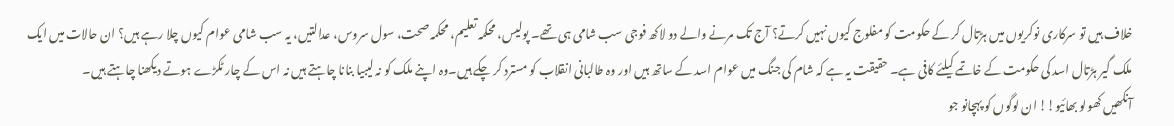خلاف ہیں تو سرکاری نوکریوں میں ہڑتال کر کے حکومت کو مفلوج کیوں نہیں کرتے؟ آج تک مرنے والے دو لاکھ فوجی سب شامی ہی تھے۔ پولیس، محکمہ تعلیم، محکمہ صحت، سول سروس، عدالتیں، یہ سب شامی عوام کیوں چلا رہے ہیں؟ ان حالات میں ایک ملک گیر ہڑتال اسد کی حکومت کے خاتمے کیلئے کافی ہے۔ حقیقت یہ ہے کہ شام کی جنگ میں عوام اسد کے ساتھ ہیں اور وہ طالبانی انقلاب کو مسترد کر چکے ہیں۔وہ اپنے ملک کو نہ لیبیا بنانا چاہتے ہیں نہ اس کے چار ٹکڑے ہوتے دیکھنا چاہتے ہیں۔
آنکھیں کھولو بھائیو!! ان لوگوں کو پہچانو جو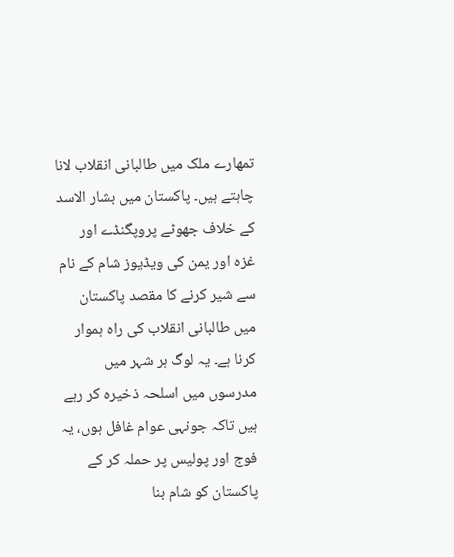تمھارے ملک میں طالبانی انقلاب لانا چاہتے ہیں۔ پاکستان میں بشار الاسد کے خلاف جھوٹے پروپگنڈے اور غزہ اور یمن کی ویڈیوز شام کے نام سے شیر کرنے کا مقصد پاکستان میں طالبانی انقلاب کی راہ ہموار کرنا ہے۔ یہ لوگ ہر شہر میں مدرسوں میں اسلحہ ذخیرہ کر رہے ہیں تاکہ جونہی عوام غافل ہوں، یہ فوج اور پولیس پر حملہ کر کے پاکستان کو شام بنا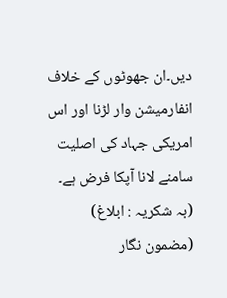دیں۔ان جھوٹوں کے خلاف انفارمیشن وار لڑنا اور اس امریکی جہاد کی اصلیت سامنے لانا آپکا فرض ہے۔
(بہ شکریہ : ابلاغ)
(مضمون نگار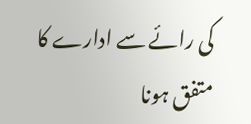کی رائے سے ادارے کا متفق ہونا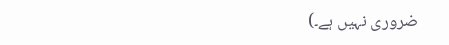ضروری نہیں ہے۔)